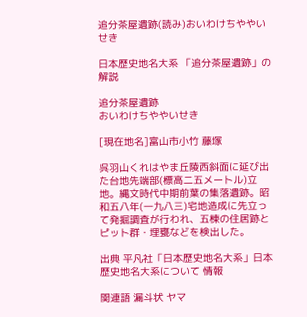追分茶屋遺跡(読み)おいわけちややいせき

日本歴史地名大系 「追分茶屋遺跡」の解説

追分茶屋遺跡
おいわけちややいせき

[現在地名]富山市小竹 藤塚

呉羽山くれはやま丘陵西斜面に延び出た台地先端部(標高二五メートル)立地。縄文時代中期前葉の集落遺跡。昭和五八年(一九八三)宅地造成に先立って発掘調査が行われ、五棟の住居跡とピット群・埋甕などを検出した。

出典 平凡社「日本歴史地名大系」日本歴史地名大系について 情報

関連語 漏斗状 ヤマ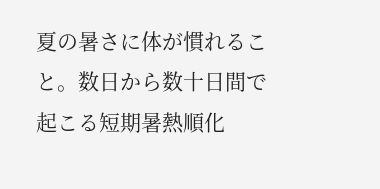夏の暑さに体が慣れること。数日から数十日間で起こる短期暑熱順化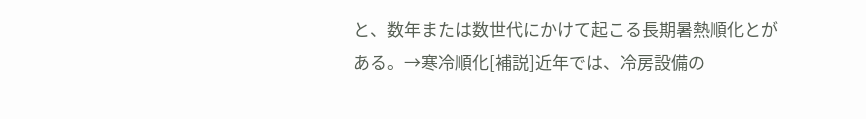と、数年または数世代にかけて起こる長期暑熱順化とがある。→寒冷順化[補説]近年では、冷房設備の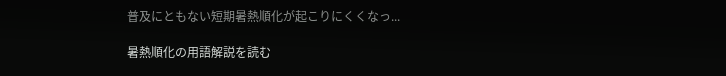普及にともない短期暑熱順化が起こりにくくなっ...

暑熱順化の用語解説を読む